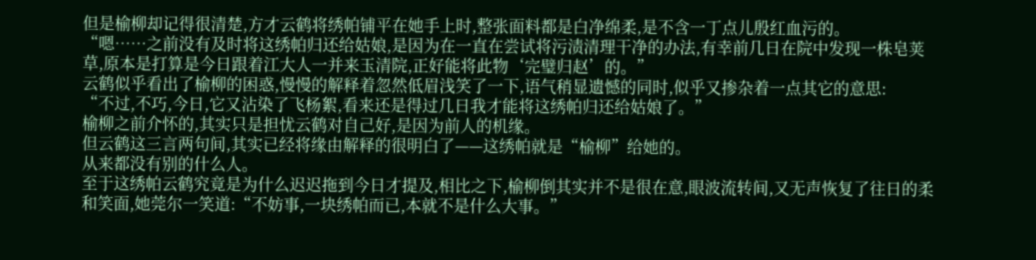但是榆柳却记得很清楚,方才云鹤将绣帕铺平在她手上时,整张面料都是白净绵柔,是不含一丁点儿殷红血污的。
“嗯……之前没有及时将这绣帕归还给姑娘,是因为在一直在尝试将污渍清理干净的办法,有幸前几日在院中发现一株皂荚草,原本是打算是今日跟着江大人一并来玉清院,正好能将此物‘完璧归赵’的。”
云鹤似乎看出了榆柳的困惑,慢慢的解释着忽然低眉浅笑了一下,语气稍显遗憾的同时,似乎又掺杂着一点其它的意思:
“不过,不巧,今日,它又沾染了飞杨絮,看来还是得过几日我才能将这绣帕归还给姑娘了。”
榆柳之前介怀的,其实只是担忧云鹤对自己好,是因为前人的机缘。
但云鹤这三言两句间,其实已经将缘由解释的很明白了——这绣帕就是“榆柳”给她的。
从来都没有别的什么人。
至于这绣帕云鹤究竟是为什么迟迟拖到今日才提及,相比之下,榆柳倒其实并不是很在意,眼波流转间,又无声恢复了往日的柔和笑面,她莞尔一笑道:“不妨事,一块绣帕而已,本就不是什么大事。”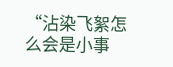“沾染飞絮怎么会是小事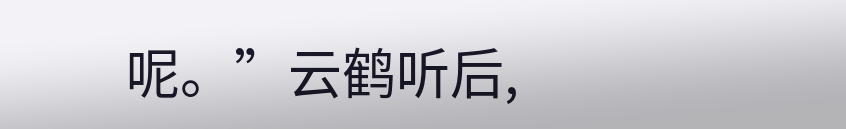呢。”云鹤听后,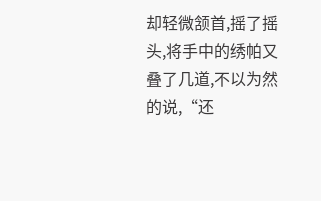却轻微颔首,摇了摇头,将手中的绣帕又叠了几道,不以为然的说,“还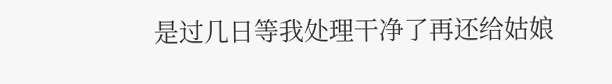是过几日等我处理干净了再还给姑娘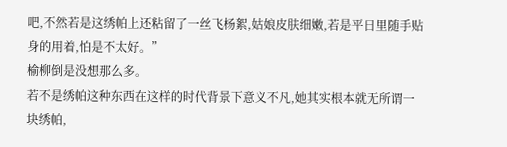吧,不然若是这绣帕上还粘留了一丝飞杨絮,姑娘皮肤细嫩,若是平日里随手贴身的用着,怕是不太好。”
榆柳倒是没想那么多。
若不是绣帕这种东西在这样的时代背景下意义不凡,她其实根本就无所谓一块绣帕,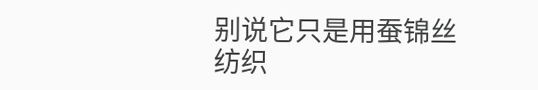别说它只是用蚕锦丝纺织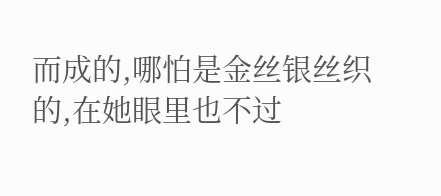而成的,哪怕是金丝银丝织的,在她眼里也不过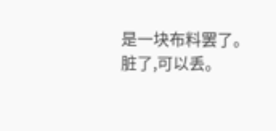是一块布料罢了。
脏了,可以丢。